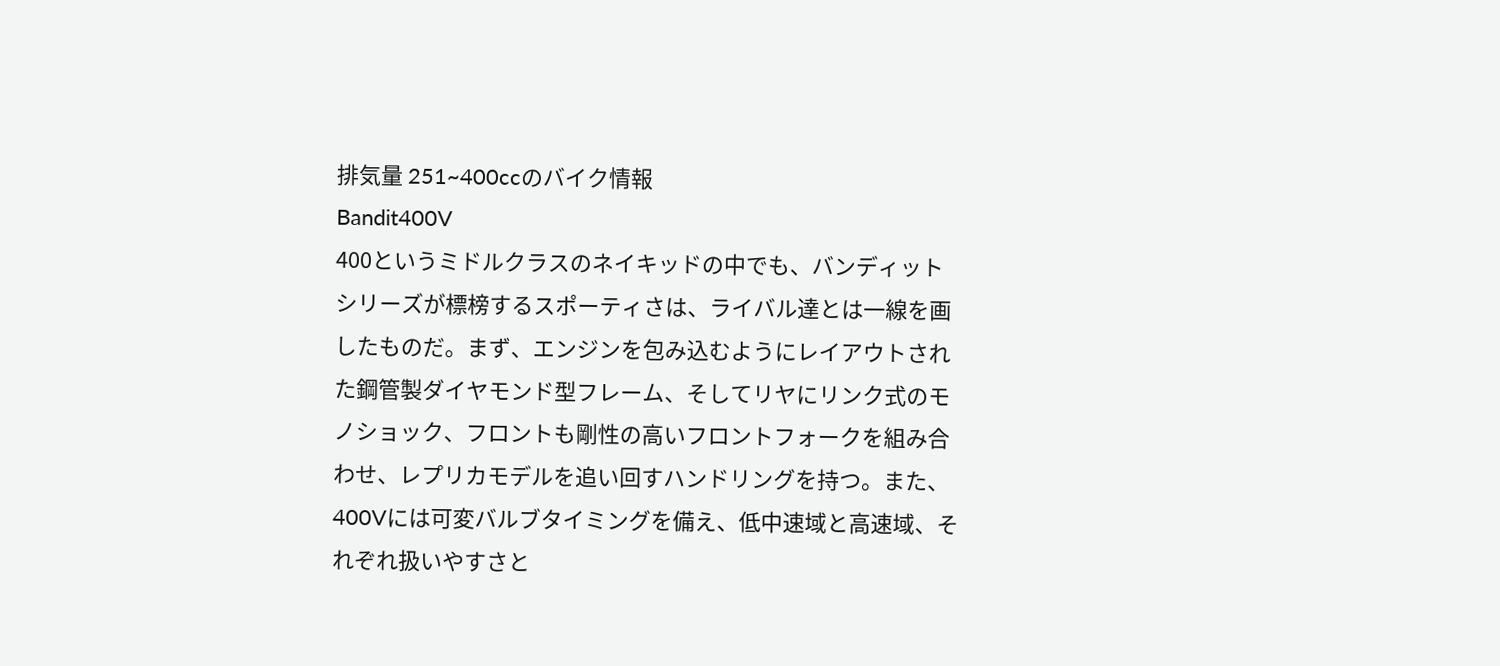排気量 251~400ccのバイク情報
Bandit400V
400というミドルクラスのネイキッドの中でも、バンディットシリーズが標榜するスポーティさは、ライバル達とは一線を画したものだ。まず、エンジンを包み込むようにレイアウトされた鋼管製ダイヤモンド型フレーム、そしてリヤにリンク式のモノショック、フロントも剛性の高いフロントフォークを組み合わせ、レプリカモデルを追い回すハンドリングを持つ。また、400Vには可変バルブタイミングを備え、低中速域と高速域、それぞれ扱いやすさと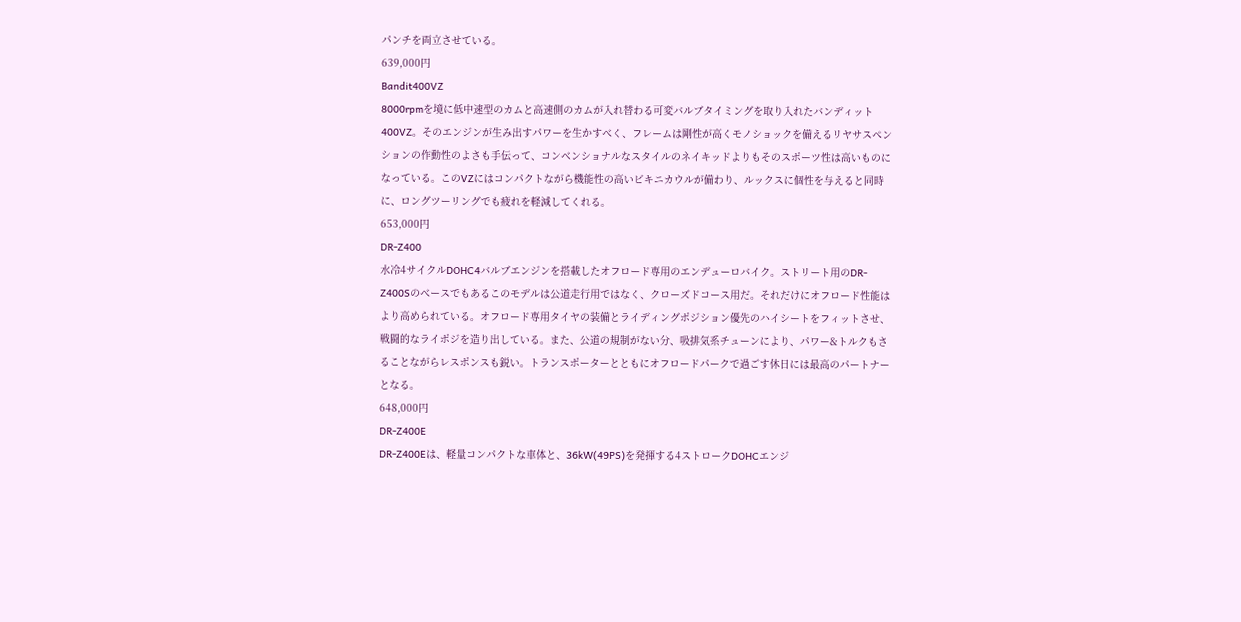パンチを両立させている。
639,000円
Bandit400VZ
8000rpmを境に低中速型のカムと高速側のカムが入れ替わる可変バルブタイミングを取り入れたバンディット400VZ。そのエンジンが生み出すパワーを生かすべく、フレームは剛性が高くモノショックを備えるリヤサスペンションの作動性のよさも手伝って、コンベンショナルなスタイルのネイキッドよりもそのスポーツ性は高いものになっている。このVZにはコンパクトながら機能性の高いビキニカウルが備わり、ルックスに個性を与えると同時に、ロングツーリングでも疲れを軽減してくれる。
653,000円
DR-Z400
水冷4サイクルDOHC4バルブエンジンを搭載したオフロード専用のエンデューロバイク。ストリート用のDR-Z400Sのべースでもあるこのモデルは公道走行用ではなく、クローズドコース用だ。それだけにオフロード性能はより高められている。オフロード専用タイヤの装備とライディングポジション優先のハイシートをフィットさせ、戦闘的なライポジを造り出している。また、公道の規制がない分、吸排気系チューンにより、パワー&トルクもさることながらレスポンスも鋭い。トランスポーターとともにオフロードパークで過ごす休日には最高のパートナーとなる。
648,000円
DR-Z400E
DR-Z400Eは、軽量コンパクトな車体と、36kW(49PS)を発揮する4ストロークDOHCエンジ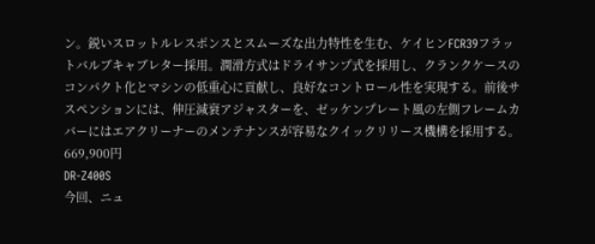ン。鋭いスロットルレスポンスとスムーズな出力特性を生む、ケイヒンFCR39フラットバルブキャブレター採用。潤滑方式はドライサンプ式を採用し、クランクケースのコンパクト化とマシンの低重心に貢献し、良好なコントロール性を実現する。前後サスペンションには、伸圧減衰アジャスターを、ゼッケンプレート風の左側フレームカバーにはエアクリーナーのメンテナンスが容易なクイックリリース機構を採用する。
669,900円
DR-Z400S
今回、ニュ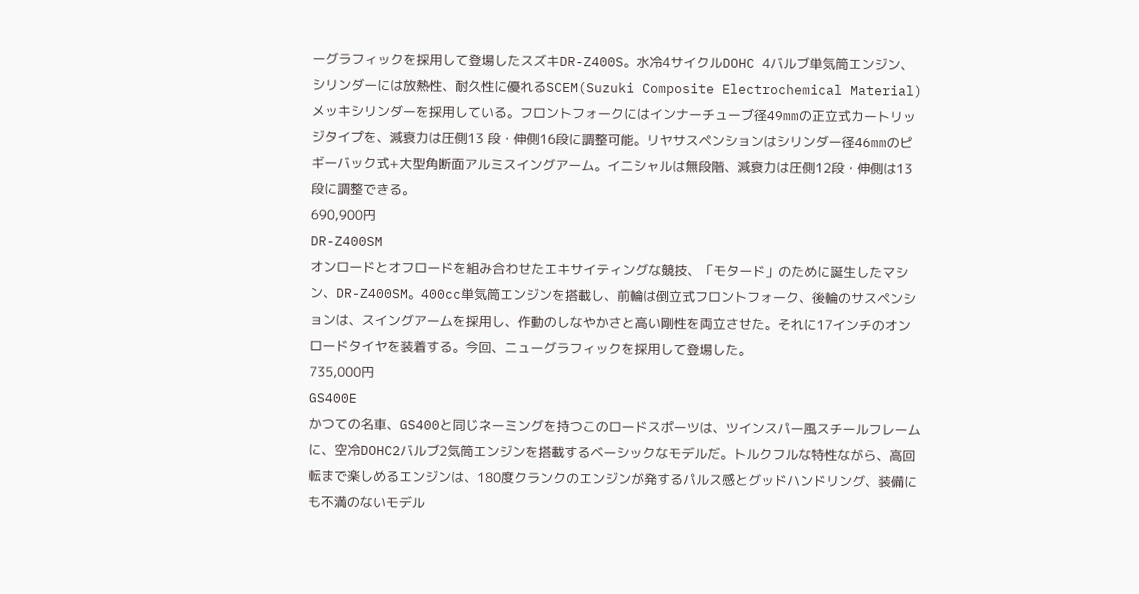ーグラフィックを採用して登場したスズキDR-Z400S。水冷4サイクルDOHC 4バルブ単気筒エンジン、シリンダーには放熱性、耐久性に優れるSCEM(Suzuki Composite Electrochemical Material)メッキシリンダーを採用している。フロントフォークにはインナーチューブ径49mmの正立式カートリッジタイプを、減衰力は圧側13 段・伸側16段に調整可能。リヤサスペンションはシリンダー径46mmのピギーバック式+大型角断面アルミスイングアーム。イニシャルは無段階、減衰力は圧側12段・伸側は13段に調整できる。
690,900円
DR-Z400SM
オンロードとオフロードを組み合わせたエキサイティングな競技、「モタード」のために誕生したマシン、DR-Z400SM。400cc単気筒エンジンを搭載し、前輪は倒立式フロントフォーク、後輪のサスペンションは、スイングアームを採用し、作動のしなやかさと高い剛性を両立させた。それに17インチのオンロードタイヤを装着する。今回、ニューグラフィックを採用して登場した。
735,000円
GS400E
かつての名車、GS400と同じネーミングを持つこのロードスポーツは、ツインスパー風スチールフレームに、空冷DOHC2バルブ2気筒エンジンを搭載するベーシックなモデルだ。トルクフルな特性ながら、高回転まで楽しめるエンジンは、180度クランクのエンジンが発するパルス感とグッドハンドリング、装備にも不満のないモデル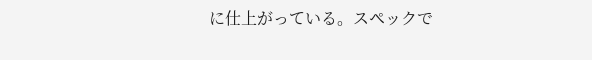に仕上がっている。スペックで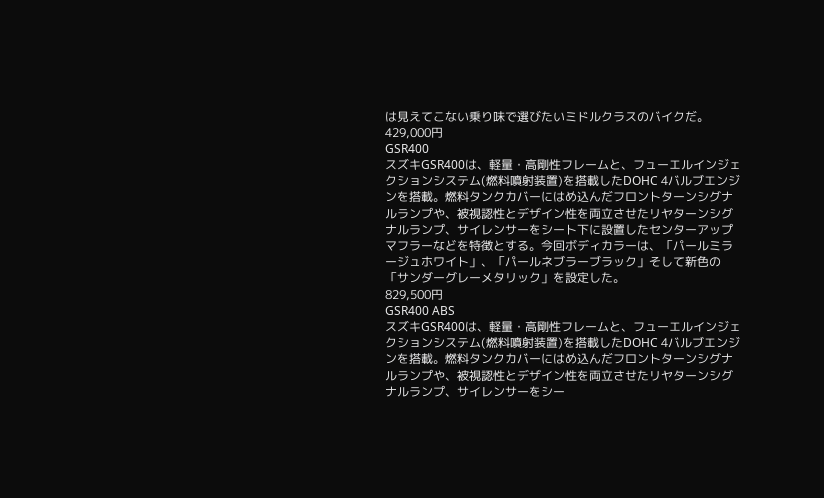は見えてこない乗り味で選びたいミドルクラスのバイクだ。
429,000円
GSR400
スズキGSR400は、軽量・高剛性フレームと、フューエルインジェクションシステム(燃料噴射装置)を搭載したDOHC 4バルブエンジンを搭載。燃料タンクカバーにはめ込んだフロントターンシグナルランプや、被視認性とデザイン性を両立させたリヤターンシグナルランプ、サイレンサーをシート下に設置したセンターアップマフラーなどを特徴とする。今回ボディカラーは、「パールミラージュホワイト」、「パールネブラーブラック」そして新色の「サンダーグレーメタリック」を設定した。
829,500円
GSR400 ABS
スズキGSR400は、軽量・高剛性フレームと、フューエルインジェクションシステム(燃料噴射装置)を搭載したDOHC 4バルブエンジンを搭載。燃料タンクカバーにはめ込んだフロントターンシグナルランプや、被視認性とデザイン性を両立させたリヤターンシグナルランプ、サイレンサーをシー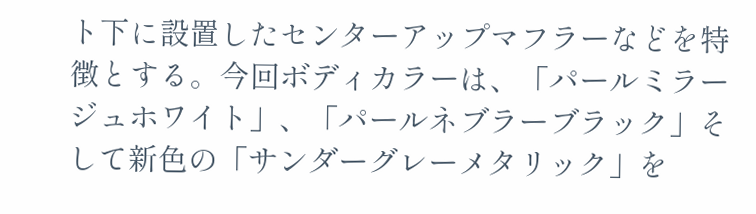ト下に設置したセンターアップマフラーなどを特徴とする。今回ボディカラーは、「パールミラージュホワイト」、「パールネブラーブラック」そして新色の「サンダーグレーメタリック」を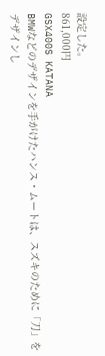設定した。
861,000円
GSX400S KATANA
BMWなどのデザインを手がけたハンス・ムートは、スズキのために「刀」をデザインし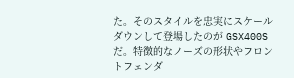た。そのスタイルを忠実にスケールダウンして登場したのが GSX400Sだ。特徴的なノーズの形状やフロントフェンダ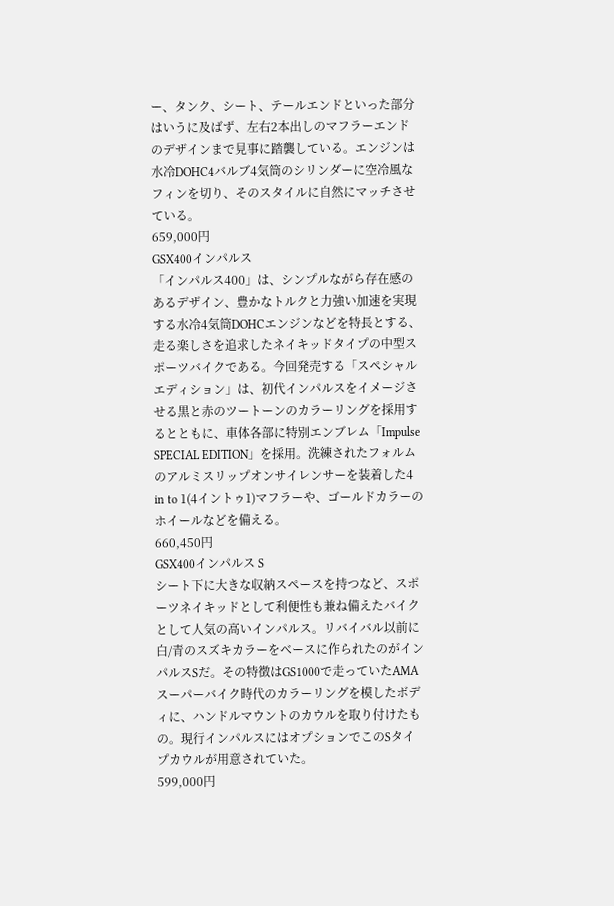ー、タンク、シート、テールエンドといった部分はいうに及ばず、左右2本出しのマフラーエンドのデザインまで見事に踏襲している。エンジンは水冷DOHC4バルブ4気筒のシリンダーに空冷風なフィンを切り、そのスタイルに自然にマッチさせている。
659,000円
GSX400インパルス
「インパルス400」は、シンプルながら存在感のあるデザイン、豊かなトルクと力強い加速を実現する水冷4気筒DOHCエンジンなどを特長とする、走る楽しさを追求したネイキッドタイプの中型スポーツバイクである。今回発売する「スペシャルエディション」は、初代インパルスをイメージさせる黒と赤のツートーンのカラーリングを採用するとともに、車体各部に特別エンブレム「Impulse SPECIAL EDITION」を採用。洗練されたフォルムのアルミスリップオンサイレンサーを装着した4 in to 1(4イントゥ1)マフラーや、ゴールドカラーのホイールなどを備える。
660,450円
GSX400インパルス S
シート下に大きな収納スペースを持つなど、スポーツネイキッドとして利便性も兼ね備えたバイクとして人気の高いインパルス。リバイバル以前に白/青のスズキカラーをベースに作られたのがインパルスSだ。その特徴はGS1000で走っていたAMAスーパーバイク時代のカラーリングを模したボディに、ハンドルマウントのカウルを取り付けたもの。現行インパルスにはオプションでこのSタイプカウルが用意されていた。
599,000円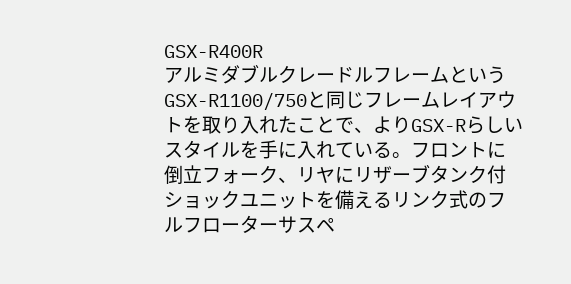GSX-R400R
アルミダブルクレードルフレームというGSX-R1100/750と同じフレームレイアウトを取り入れたことで、よりGSX-Rらしいスタイルを手に入れている。フロントに倒立フォーク、リヤにリザーブタンク付ショックユニットを備えるリンク式のフルフローターサスペ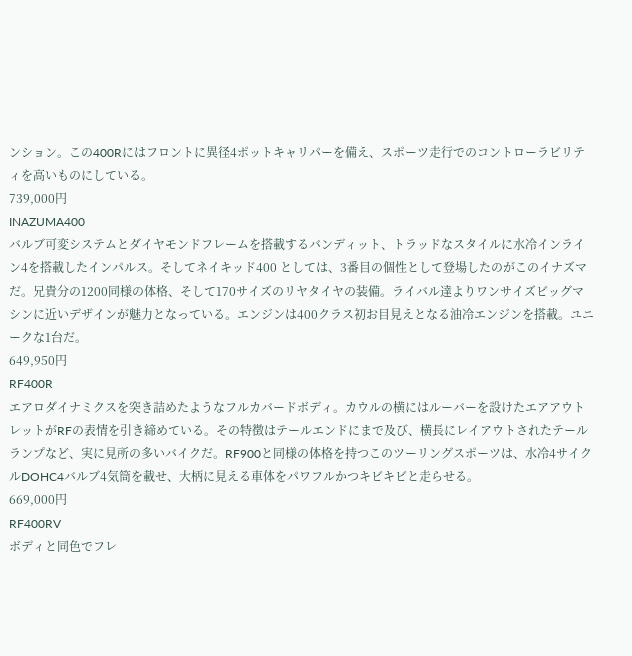ンション。この400Rにはフロントに異径4ポットキャリパーを備え、スポーツ走行でのコントローラビリティを高いものにしている。
739,000円
INAZUMA400
バルブ可変システムとダイヤモンドフレームを搭載するバンディット、トラッドなスタイルに水冷インライン4を搭載したインパルス。そしてネイキッド400 としては、3番目の個性として登場したのがこのイナズマだ。兄貴分の1200同様の体格、そして170サイズのリヤタイヤの装備。ライバル達よりワンサイズビッグマシンに近いデザインが魅力となっている。エンジンは400クラス初お目見えとなる油冷エンジンを搭載。ユニークな1台だ。
649,950円
RF400R
エアロダイナミクスを突き詰めたようなフルカバードボディ。カウルの横にはルーバーを設けたエアアウトレットがRFの表情を引き締めている。その特徴はテールエンドにまで及び、横長にレイアウトされたテールランプなど、実に見所の多いバイクだ。RF900と同様の体格を持つこのツーリングスポーツは、水冷4サイクルDOHC4バルブ4気筒を載せ、大柄に見える車体をパワフルかつキビキビと走らせる。
669,000円
RF400RV
ボディと同色でフレ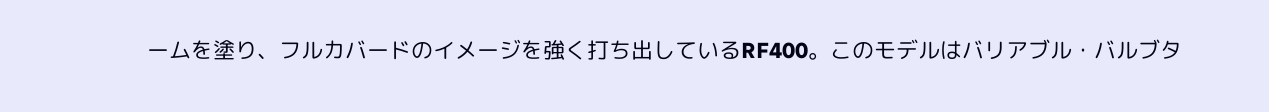ームを塗り、フルカバードのイメージを強く打ち出しているRF400。このモデルはバリアブル・バルブタ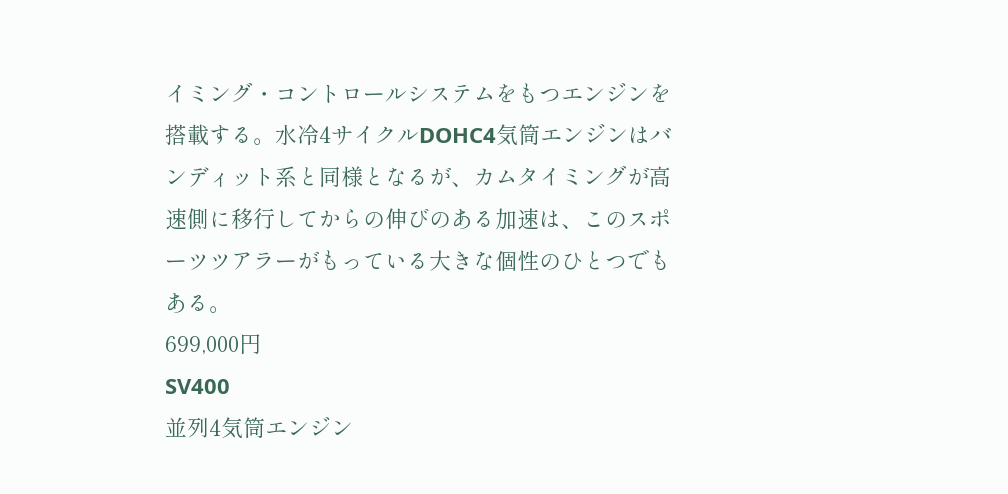イミング・コントロールシステムをもつエンジンを搭載する。水冷4サイクルDOHC4気筒エンジンはバンディット系と同様となるが、カムタイミングが高速側に移行してからの伸びのある加速は、このスポーツツアラーがもっている大きな個性のひとつでもある。
699,000円
SV400
並列4気筒エンジン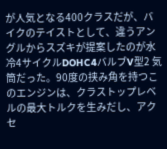が人気となる400クラスだが、バイクのテイストとして、違うアングルからスズキが提案したのが水冷4サイクルDOHC4バルブV型2 気筒だった。90度の挟み角を持つこのエンジンは、クラストップレベルの最大トルクを生みだし、アクセ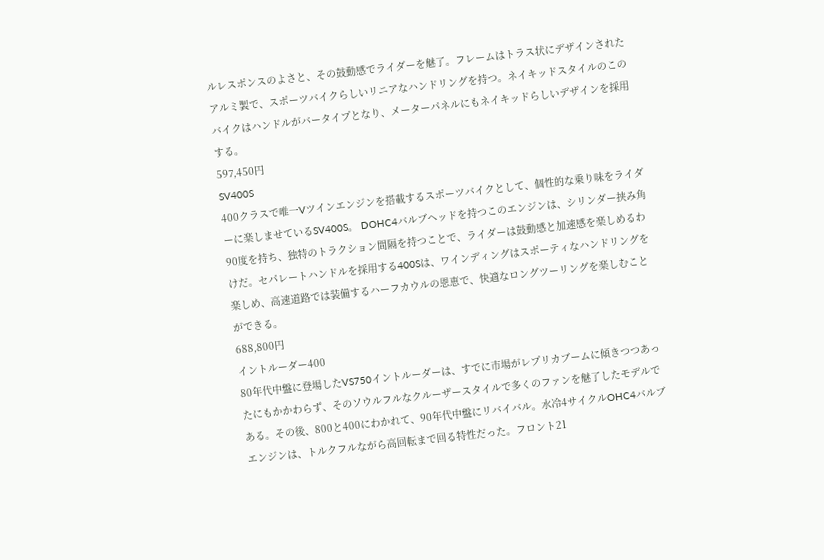ルレスポンスのよさと、その鼓動感でライダーを魅了。フレームはトラス状にデザインされたアルミ製で、スポーツバイクらしいリニアなハンドリングを持つ。ネイキッドスタイルのこのバイクはハンドルがバータイプとなり、メーターパネルにもネイキッドらしいデザインを採用する。
597,450円
SV400S
400クラスで唯一Vツインエンジンを搭載するスポーツバイクとして、個性的な乗り味をライダーに楽しませているSV400S。 DOHC4バルブヘッドを持つこのエンジンは、シリンダー挟み角90度を持ち、独特のトラクション間隔を持つことで、ライダーは鼓動感と加速感を楽しめるわけだ。セパレートハンドルを採用する400Sは、ワインディングはスポーティなハンドリングを楽しめ、高速道路では装備するハーフカウルの恩恵で、快適なロングツーリングを楽しむことができる。
688,800円
イントルーダー400
80年代中盤に登場したVS750イントルーダーは、すでに市場がレプリカブームに傾きつつあったにもかかわらず、そのソウルフルなクルーザースタイルで多くのファンを魅了したモデルである。その後、800と400にわかれて、90年代中盤にリバイバル。水冷4サイクルOHC4バルブエンジンは、トルクフルながら高回転まで回る特性だった。フロント21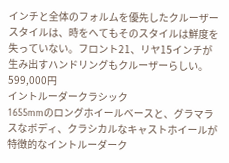インチと全体のフォルムを優先したクルーザースタイルは、時をへてもそのスタイルは鮮度を失っていない。フロント21、リヤ15インチが生み出すハンドリングもクルーザーらしい。
599,000円
イントルーダークラシック
1655mmのロングホイールベースと、グラマラスなボディ、クラシカルなキャストホイールが特徴的なイントルーダーク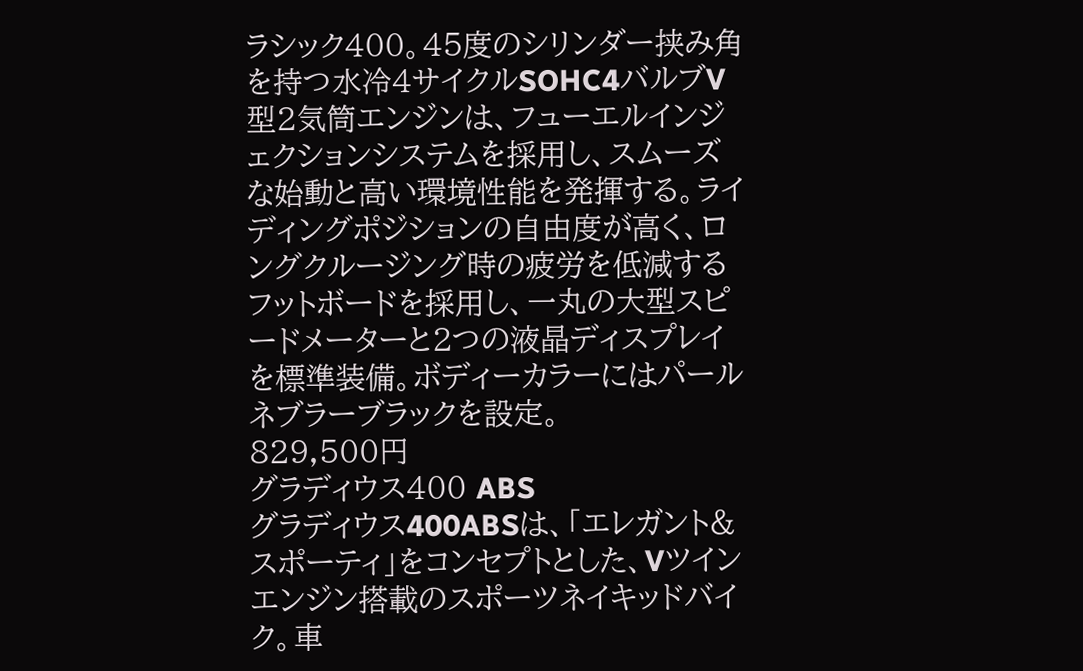ラシック400。45度のシリンダー挟み角を持つ水冷4サイクルSOHC4バルブV型2気筒エンジンは、フューエルインジェクションシステムを採用し、スムーズな始動と高い環境性能を発揮する。ライディングポジションの自由度が高く、ロングクルージング時の疲労を低減するフットボードを採用し、一丸の大型スピードメーターと2つの液晶ディスプレイを標準装備。ボディーカラーにはパールネブラーブラックを設定。
829,500円
グラディウス400 ABS
グラディウス400ABSは、「エレガント&スポーティ」をコンセプトとした、Vツインエンジン搭載のスポーツネイキッドバイク。車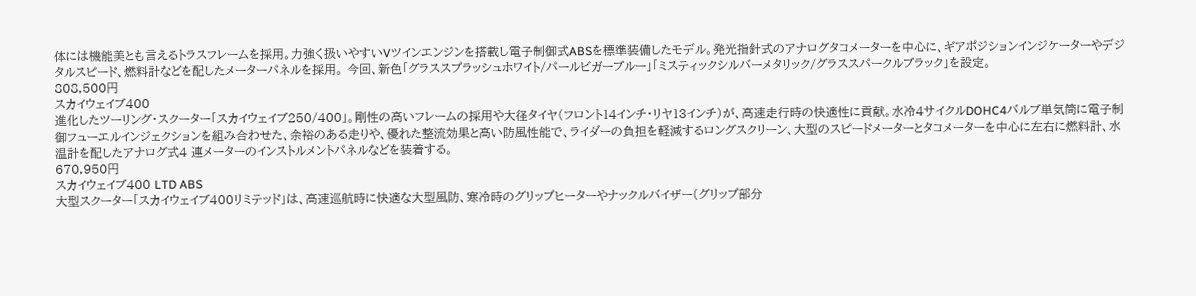体には機能美とも言えるトラスフレームを採用。力強く扱いやすいVツインエンジンを搭載し電子制御式ABSを標準装備したモデル。発光指針式のアナログタコメーターを中心に、ギアポジションインジケーターやデジタルスピード、燃料計などを配したメーターパネルを採用。 今回、新色「グラススプラッシュホワイト/パールビガーブルー」「ミスティックシルバーメタリック/グラススパークルブラック」を設定。
808,500円
スカイウェイブ400
進化したツーリング・スクーター「スカイウェイブ250/400」。剛性の高いフレームの採用や大径タイヤ(フロント14インチ・リヤ13インチ)が、高速走行時の快適性に貢献。水冷4サイクルDOHC4バルブ単気筒に電子制御フューエルインジェクションを組み合わせた、余裕のある走りや、優れた整流効果と高い防風性能で、ライダーの負担を軽減するロングスクリーン、大型のスピードメーターとタコメーターを中心に左右に燃料計、水温計を配したアナログ式4 連メーターのインストルメントパネルなどを装着する。
670,950円
スカイウェイブ400 LTD ABS
大型スクーター「スカイウェイブ400リミテッド」は、高速巡航時に快適な大型風防、寒冷時のグリップヒーターやナックルバイザー(グリップ部分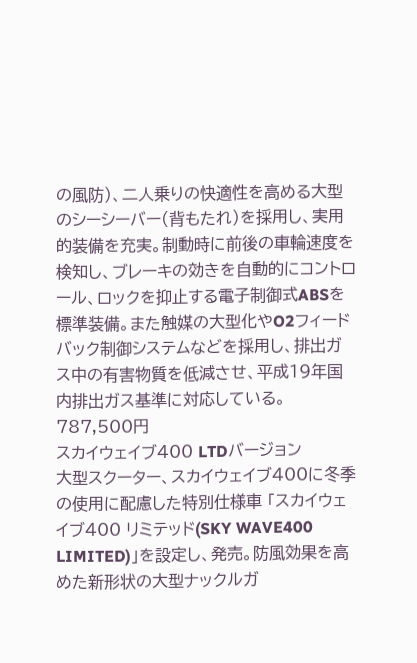の風防)、二人乗りの快適性を高める大型のシーシーバー(背もたれ)を採用し、実用的装備を充実。制動時に前後の車輪速度を検知し、ブレーキの効きを自動的にコントロール、ロックを抑止する電子制御式ABSを標準装備。また触媒の大型化やO2フィードバック制御システムなどを採用し、排出ガス中の有害物質を低減させ、平成19年国内排出ガス基準に対応している。
787,500円
スカイウェイブ400 LTDバージョン
大型スクーター、スカイウェイブ400に冬季の使用に配慮した特別仕様車 「スカイウェイブ400 リミテッド(SKY WAVE400 LIMITED)」を設定し、発売。防風効果を高めた新形状の大型ナックルガ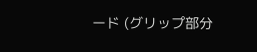ード (グリップ部分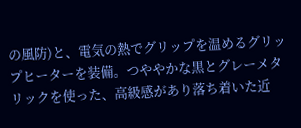の風防)と、電気の熱でグリップを温めるグリップヒーターを装備。つややかな黒とグレーメタリックを使った、高級感があり落ち着いた近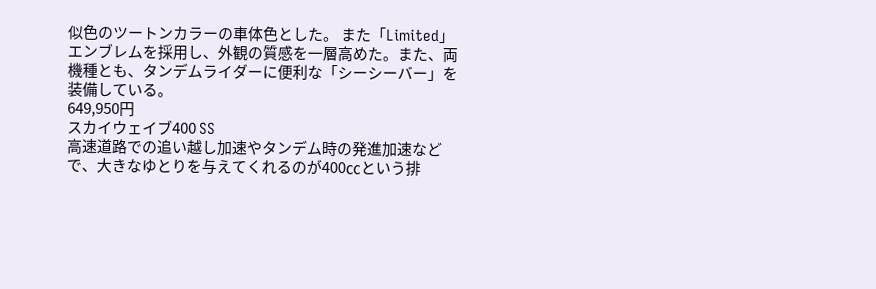似色のツートンカラーの車体色とした。 また「Limited」エンブレムを採用し、外観の質感を一層高めた。また、両機種とも、タンデムライダーに便利な「シーシーバー」を装備している。
649,950円
スカイウェイブ400 SS
高速道路での追い越し加速やタンデム時の発進加速などで、大きなゆとりを与えてくれるのが400㏄という排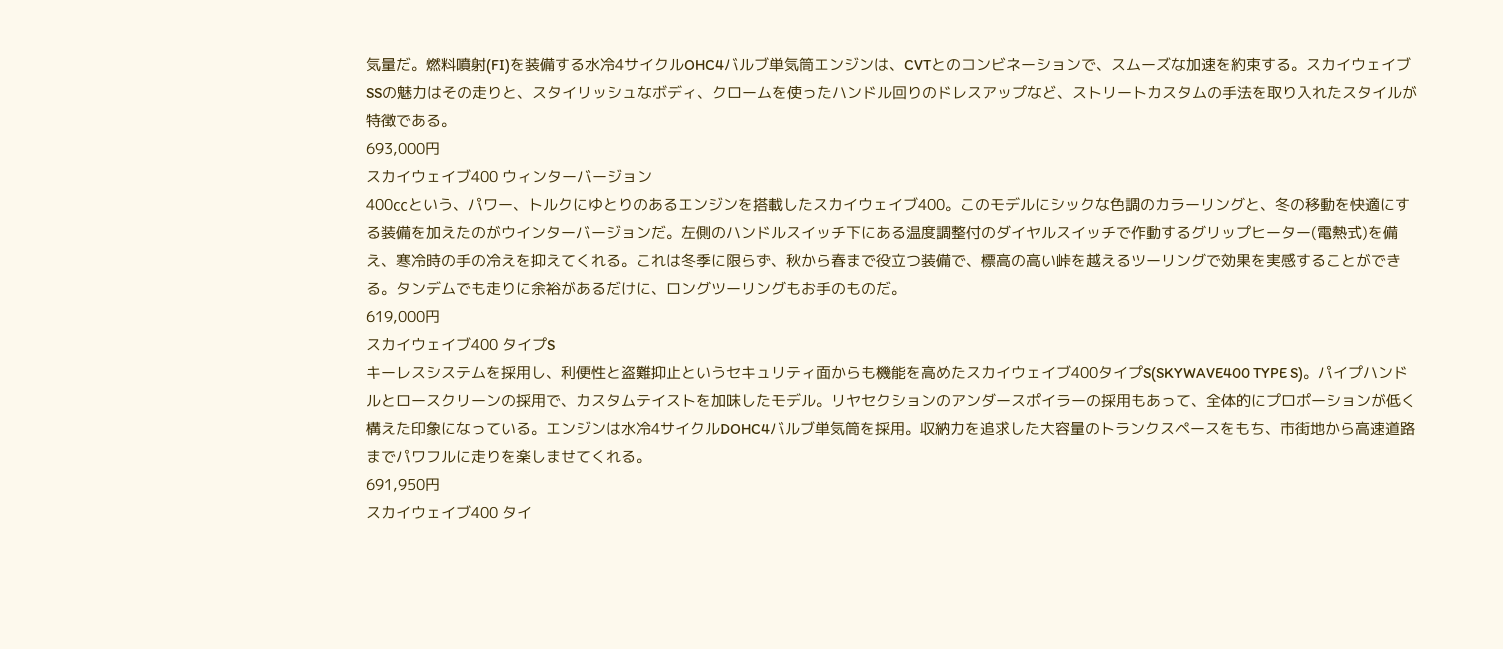気量だ。燃料噴射(FI)を装備する水冷4サイクルOHC4バルブ単気筒エンジンは、CVTとのコンビネーションで、スムーズな加速を約束する。スカイウェイブSSの魅力はその走りと、スタイリッシュなボディ、クロームを使ったハンドル回りのドレスアップなど、ストリートカスタムの手法を取り入れたスタイルが特徴である。
693,000円
スカイウェイブ400 ウィンターバージョン
400㏄という、パワー、トルクにゆとりのあるエンジンを搭載したスカイウェイブ400。このモデルにシックな色調のカラーリングと、冬の移動を快適にする装備を加えたのがウインターバージョンだ。左側のハンドルスイッチ下にある温度調整付のダイヤルスイッチで作動するグリップヒーター(電熱式)を備え、寒冷時の手の冷えを抑えてくれる。これは冬季に限らず、秋から春まで役立つ装備で、標高の高い峠を越えるツーリングで効果を実感することができる。タンデムでも走りに余裕があるだけに、ロングツーリングもお手のものだ。
619,000円
スカイウェイブ400 タイプS
キーレスシステムを採用し、利便性と盗難抑止というセキュリティ面からも機能を高めたスカイウェイブ400タイプS(SKYWAVE400 TYPE S)。パイプハンドルとロースクリーンの採用で、カスタムテイストを加味したモデル。リヤセクションのアンダースポイラーの採用もあって、全体的にプロポーションが低く構えた印象になっている。エンジンは水冷4サイクルDOHC4バルブ単気筒を採用。収納力を追求した大容量のトランクスペースをもち、市街地から高速道路までパワフルに走りを楽しませてくれる。
691,950円
スカイウェイブ400 タイ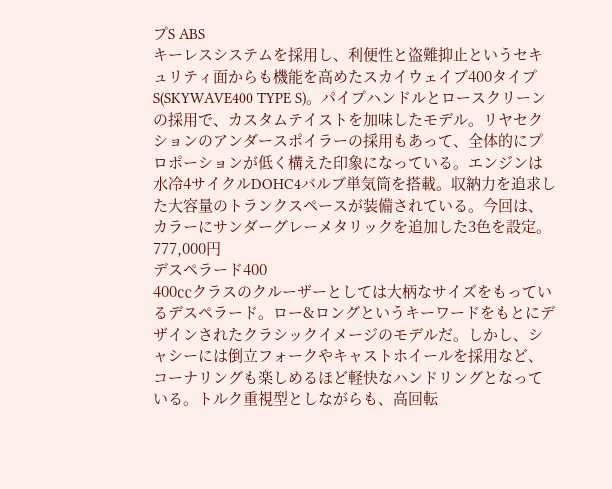プS ABS
キーレスシステムを採用し、利便性と盗難抑止というセキュリティ面からも機能を高めたスカイウェイブ400タイプS(SKYWAVE400 TYPE S)。パイプハンドルとロースクリーンの採用で、カスタムテイストを加味したモデル。リヤセクションのアンダースポイラーの採用もあって、全体的にプロポーションが低く構えた印象になっている。エンジンは水冷4サイクルDOHC4バルブ単気筒を搭載。収納力を追求した大容量のトランクスペースが装備されている。今回は、カラーにサンダーグレーメタリックを追加した3色を設定。
777,000円
デスペラード400
400㏄クラスのクルーザーとしては大柄なサイズをもっているデスペラード。ロー&ロングというキーワードをもとにデザインされたクラシックイメージのモデルだ。しかし、シャシーには倒立フォークやキャストホイールを採用など、コーナリングも楽しめるほど軽快なハンドリングとなっている。トルク重視型としながらも、高回転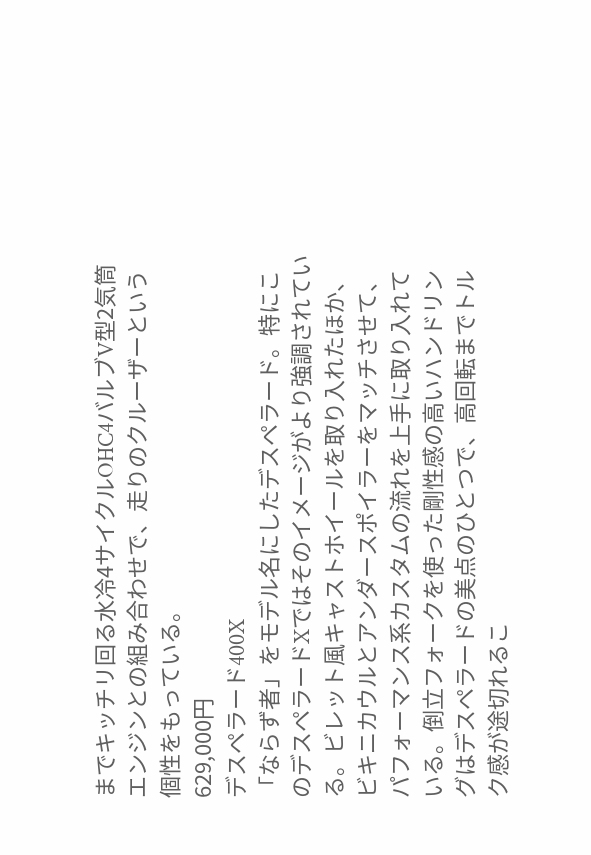までキッチリ回る水冷4サイクルOHC4バルブV型2気筒エンジンとの組み合わせで、走りのクルーザーという個性をもっている。
629,000円
デスペラード400X
「ならず者」をモデル名にしたデスペラード。特にこのデスペラードXではそのイメージがより強調されている。ビレット風キャストホイールを取り入れたほか、ビキニカウルとアンダースポイラーをマッチさせて、パフォーマンス系カスタムの流れを上手に取り入れている。倒立フォークを使った剛性感の高いハンドリングはデスペラードの美点のひとつで、高回転までトルク感が途切れるこ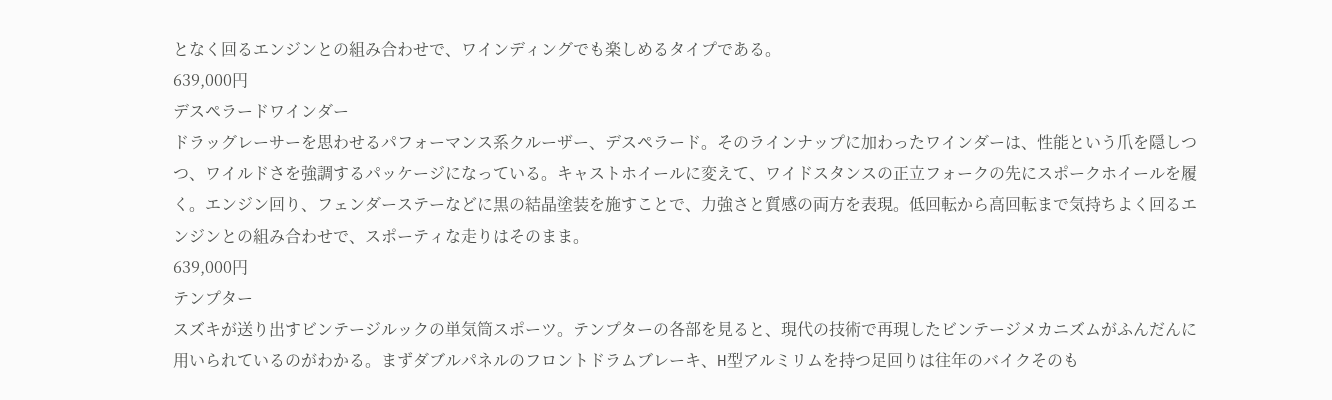となく回るエンジンとの組み合わせで、ワインディングでも楽しめるタイプである。
639,000円
デスペラードワインダー
ドラッグレーサーを思わせるパフォーマンス系クルーザー、デスペラード。そのラインナップに加わったワインダーは、性能という爪を隠しつつ、ワイルドさを強調するパッケージになっている。キャストホイールに変えて、ワイドスタンスの正立フォークの先にスポークホイールを履く。エンジン回り、フェンダーステーなどに黒の結晶塗装を施すことで、力強さと質感の両方を表現。低回転から高回転まで気持ちよく回るエンジンとの組み合わせで、スポーティな走りはそのまま。
639,000円
テンプター
スズキが送り出すビンテージルックの単気筒スポーツ。テンプターの各部を見ると、現代の技術で再現したビンテージメカニズムがふんだんに用いられているのがわかる。まずダブルパネルのフロントドラムブレーキ、H型アルミリムを持つ足回りは往年のバイクそのも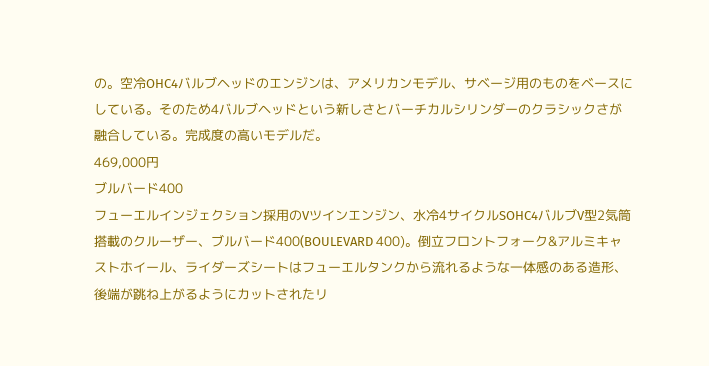の。空冷OHC4バルブヘッドのエンジンは、アメリカンモデル、サベージ用のものをベースにしている。そのため4バルブヘッドという新しさとバーチカルシリンダーのクラシックさが融合している。完成度の高いモデルだ。
469,000円
ブルバード400
フューエルインジェクション採用のVツインエンジン、水冷4サイクルSOHC4バルブV型2気筒搭載のクルーザー、ブルバード400(BOULEVARD 400)。倒立フロントフォーク&アルミキャストホイール、ライダーズシートはフューエルタンクから流れるような一体感のある造形、後端が跳ね上がるようにカットされたリ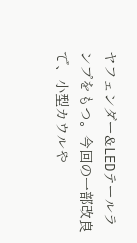ヤフェンダー&LEDテールランプをもつ。今回の一部改良で、小型カウルや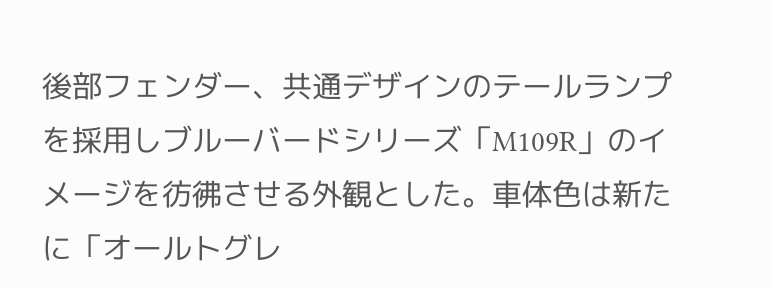後部フェンダー、共通デザインのテールランプを採用しブルーバードシリーズ「M109R」のイメージを彷彿させる外観とした。車体色は新たに「オールトグレ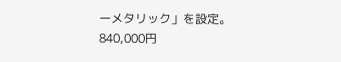ーメタリック」を設定。
840,000円